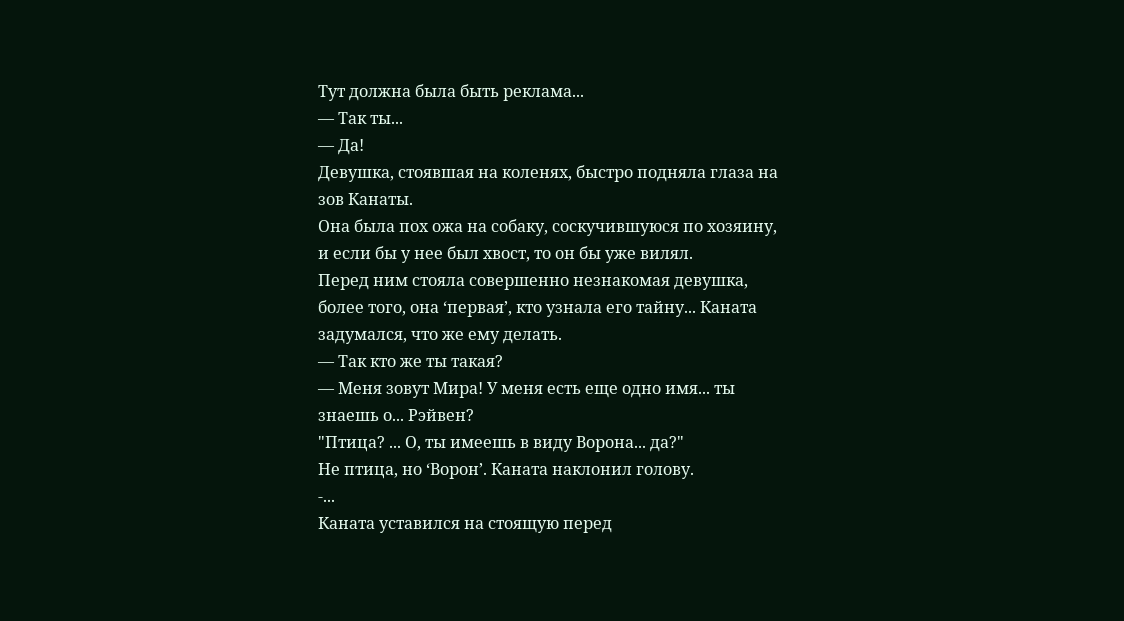Тут должна была быть реклама...
— Так ты...
— Да!
Девушка, стоявшая на коленях, быстро подняла глаза на зов Канаты.
Она была пох ожа на собаку, соскучившуюся по хозяину, и если бы у нее был хвост, то он бы уже вилял.
Перед ним стояла совершенно незнакомая девушка, более того, она ‘первая’, кто узнала его тайну... Каната задумался, что же ему делать.
— Так кто же ты такая?
— Меня зовут Мира! У меня есть еще одно имя... ты знаешь о... Рэйвен?
"Птица? ... О, ты имеешь в виду Ворона... да?"
Не птица, но ‘Ворон’. Каната наклонил голову.
-...
Каната уставился на стоящую перед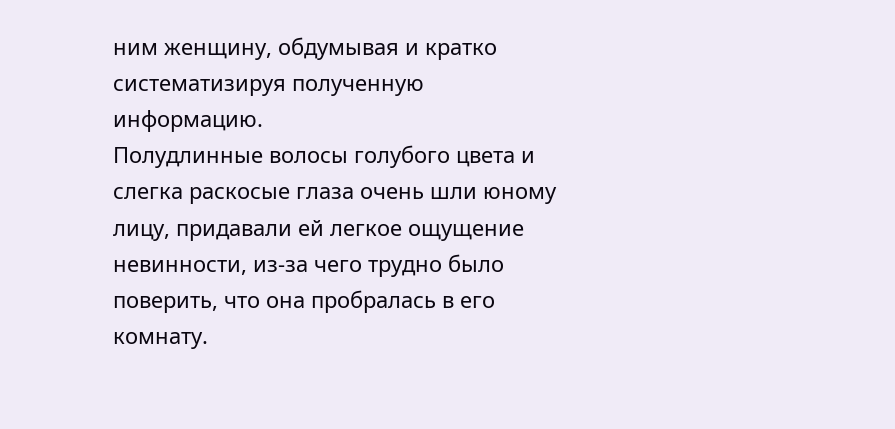ним женщину, обдумывая и кратко систематизируя полученную информацию.
Полудлинные волосы голубого цвета и слегка раскосые глаза очень шли юному лицу, придавали ей легкое ощущение невинности, из-за чего трудно было поверить, что она пробралась в его комнату.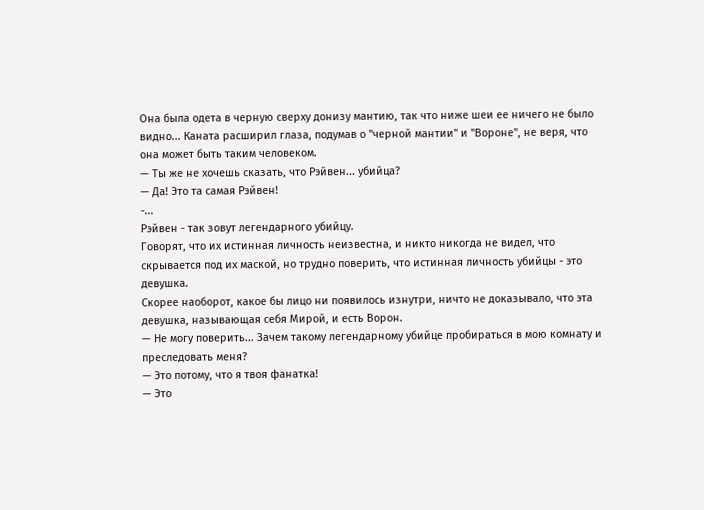Она была одета в черную сверху донизу мантию, так что ниже шеи ее ничего не было видно... Каната расширил глаза, подумав о "черной мантии" и "Вороне", не веря, что она может быть таким человеком.
— Ты же не хочешь сказать, что Рэйвен... убийца?
— Да! Это та самая Рэйвен!
-...
Рэйвен - так зовут легендарного убийцу.
Говорят, что их истинная личность неизвестна, и никто никогда не видел, что скрывается под их маской, но трудно поверить, что истинная личность убийцы - это девушка.
Скорее наоборот, какое бы лицо ни появилось изнутри, ничто не доказывало, что эта девушка, называющая себя Мирой, и есть Ворон.
— Не могу поверить... Зачем такому легендарному убийце пробираться в мою комнату и преследовать меня?
— Это потому, что я твоя фанатка!
— Это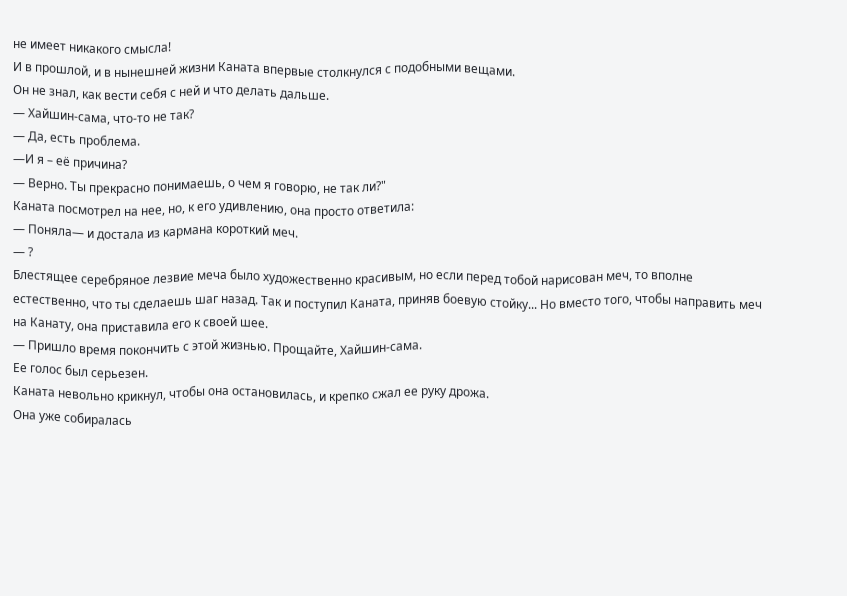не имеет никакого смысла!
И в прошлой, и в нынешней жизни Каната впервые столкнулся с подобными вещами.
Он не знал, как вести себя с ней и что делать дальше.
— Хайшин-сама, что-то не так?
— Да, есть проблема.
—И я – её причина?
— Верно. Ты прекрасно понимаешь, о чем я говорю, не так ли?"
Каната посмотрел на нее, но, к его удивлению, она просто ответила:
— Поняла— и достала из кармана короткий меч.
— ?
Блестящее серебряное лезвие меча было художественно красивым, но если перед тобой нарисован меч, то вполне естественно, что ты сделаешь шаг назад. Так и поступил Каната, приняв боевую стойку... Но вместо того, чтобы направить меч на Канату, она приставила его к своей шее.
— Пришло время покончить с этой жизнью. Прощайте, Хайшин-сама.
Ее голос был серьезен.
Каната невольно крикнул, чтобы она остановилась, и крепко сжал ее руку дрожа.
Она уже собиралась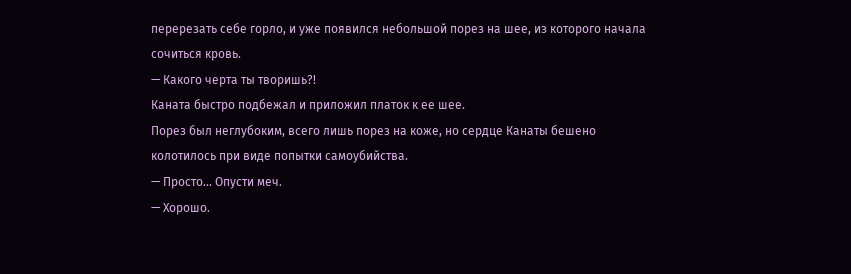перерезать себе горло, и уже появился небольшой порез на шее, из которого начала сочиться кровь.
— Какого черта ты творишь?!
Каната быстро подбежал и приложил платок к ее шее.
Порез был неглубоким, всего лишь порез на коже, но сердце Канаты бешено колотилось при виде попытки самоубийства.
— Просто... Опусти меч.
— Хорошо.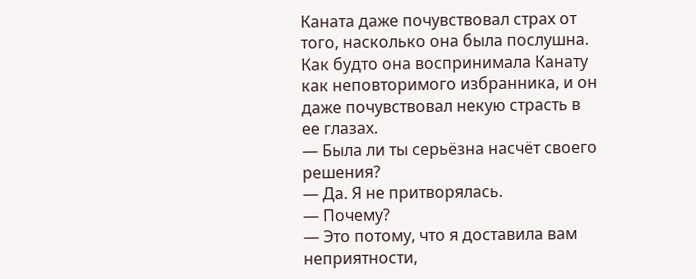Каната даже почувствовал страх от того, насколько она была послушна.
Как будто она воспринимала Канату как неповторимого избранника, и он даже почувствовал некую страсть в ее глазах.
— Была ли ты серьёзна насчёт своего решения?
— Да. Я не притворялась.
— Почему?
— Это потому, что я доставила вам неприятности,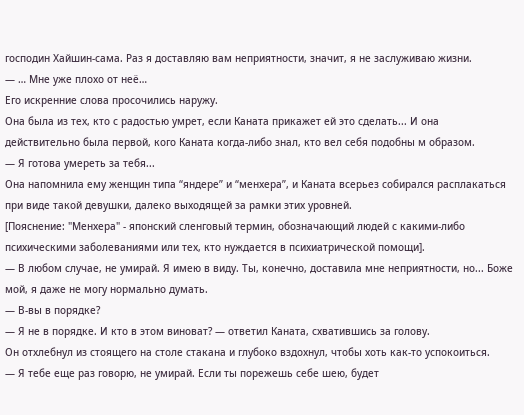господин Хайшин-сама. Раз я доставляю вам неприятности, значит, я не заслуживаю жизни.
— … Мне уже плохо от неё…
Его искренние слова просочились наружу.
Она была из тех, кто с радостью умрет, если Каната прикажет ей это сделать... И она действительно была первой, кого Каната когда-либо знал, кто вел себя подобны м образом.
— Я готова умереть за тебя...
Она напомнила ему женщин типа “яндере” и “менхера”, и Каната всерьез собирался расплакаться при виде такой девушки, далеко выходящей за рамки этих уровней.
[Пояснение: "Менхера" - японский сленговый термин, обозначающий людей с какими-либо психическими заболеваниями или тех, кто нуждается в психиатрической помощи].
— В любом случае, не умирай. Я имею в виду. Ты, конечно, доставила мне неприятности, но... Боже мой, я даже не могу нормально думать.
— В-вы в порядке?
— Я не в порядке. И кто в этом виноват? — ответил Каната, схватившись за голову.
Он отхлебнул из стоящего на столе стакана и глубоко вздохнул, чтобы хоть как-то успокоиться.
— Я тебе еще раз говорю, не умирай. Если ты порежешь себе шею, будет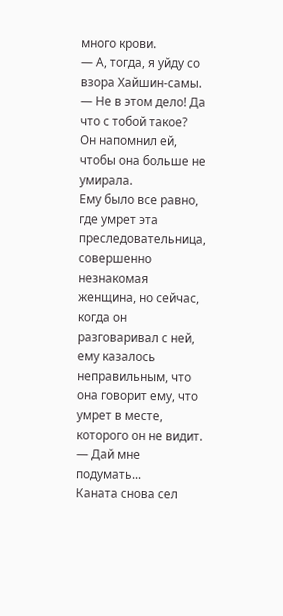много крови.
— А, тогда, я уйду со взора Хайшин-самы.
— Не в этом дело! Да что с тобой такое?
Он напомнил ей, чтобы она больше не умирала.
Ему было все равно, где умрет эта преследовательница, совершенно незнакомая женщина, но сейчас, когда он разговаривал с ней, ему казалось неправильным, что она говорит ему, что умрет в месте, которого он не видит.
— Дай мне подумать...
Каната снова сел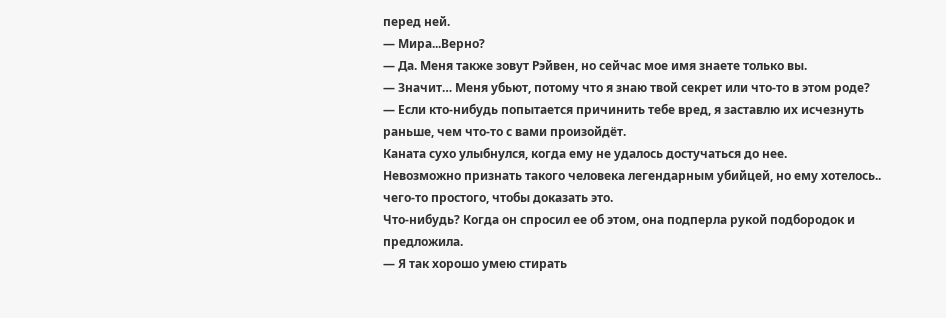перед ней.
— Мира...Верно?
— Да. Меня также зовут Рэйвен, но сейчас мое имя знаете только вы.
— Значит… Меня убьют, потому что я знаю твой секрет или что-то в этом роде?
— Если кто-нибудь попытается причинить тебе вред, я заставлю их исчезнуть раньше, чем что-то с вами произойдёт.
Каната сухо улыбнулся, когда ему не удалось достучаться до нее.
Невозможно признать такого человека легендарным убийцей, но ему хотелось.. чего-то простого, чтобы доказать это.
Что-нибудь? Когда он спросил ее об этом, она подперла рукой подбородок и предложила.
— Я так хорошо умею стирать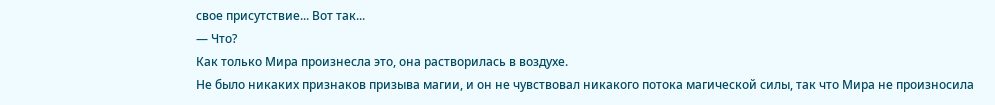свое присутствие... Вот так...
— Что?
Как только Мира произнесла это, она растворилась в воздухе.
Не было никаких признаков призыва магии, и он не чувствовал никакого потока магической силы, так что Мира не произносила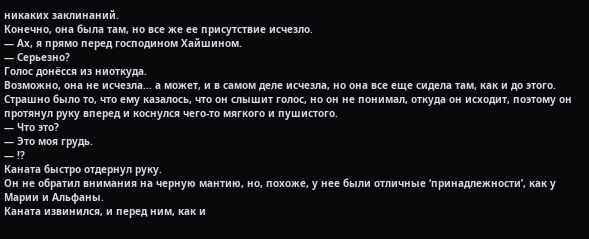никаких заклинаний.
Конечно, она была там, но все же ее присутствие исчезло.
— Ах, я прямо перед господином Хайшином.
— Серьезно?
Голос донёсся из ниоткуда.
Возможно, она не исчезла... а может, и в самом деле исчезла, но она все еще сидела там, как и до этого.
Страшно было то, что ему казалось, что он слышит голос, но он не понимал, откуда он исходит, поэтому он протянул руку вперед и коснулся чего-то мягкого и пушистого.
— Что это?
— Это моя грудь.
— !?
Каната быстро отдернул руку.
Он не обратил внимания на черную мантию, но, похоже, у нее были отличные ‘принадлежности’, как у Марии и Альфаны.
Каната извинился, и перед ним, как и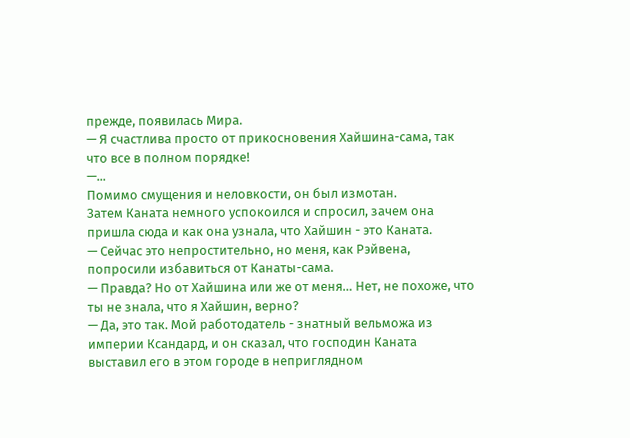прежде, появилась Мира.
— Я счастлива просто от прикосновения Хайшина-сама, так что все в полном порядке!
—...
Помимо смущения и неловкости, он был измотан.
Затем Каната немного успокоился и спросил, зачем она пришла сюда и как она узнала, что Хайшин - это Каната.
— Сейчас это непростительно, но меня, как Рэйвена, попросили избавиться от Канаты-сама.
— Правда? Но от Хайшина или же от меня… Нет, не похоже, что ты не знала, что я Хайшин, верно?
— Да, это так. Мой работодатель - знатный вельможа из империи Ксандард, и он сказал, что господин Каната выставил его в этом городе в неприглядном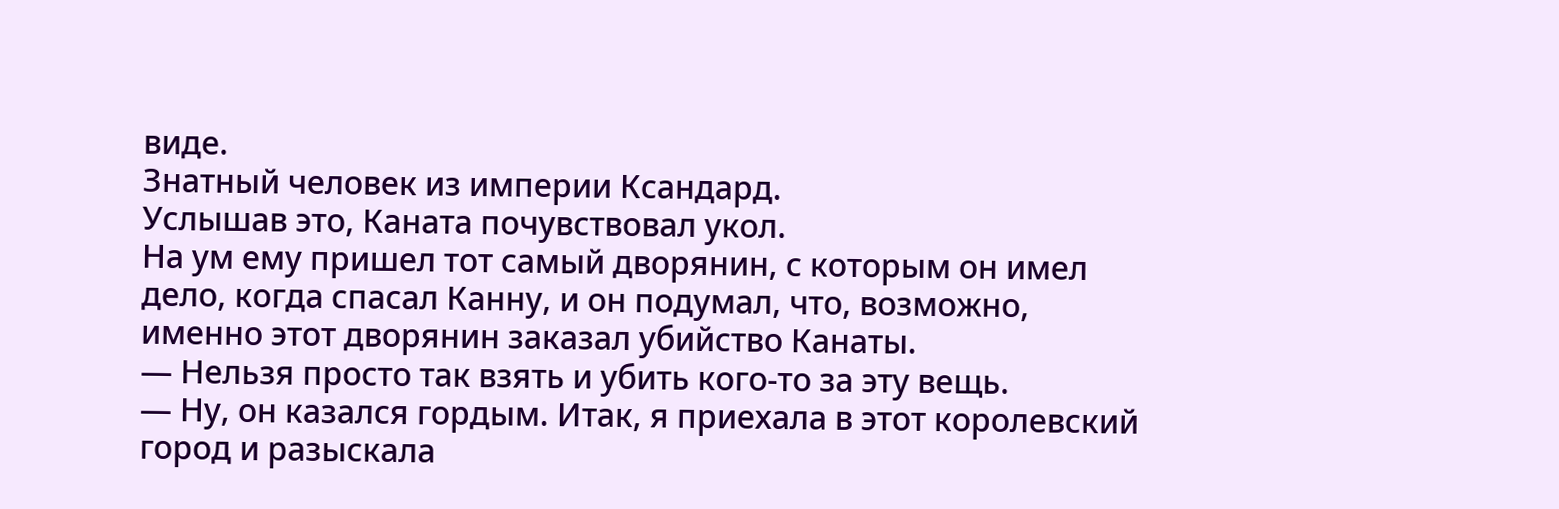виде.
Знатный человек из империи Ксандард.
Услышав это, Каната почувствовал укол.
На ум ему пришел тот самый дворянин, с которым он имел дело, когда спасал Канну, и он подумал, что, возможно, именно этот дворянин заказал убийство Канаты.
— Нельзя просто так взять и убить кого-то за эту вещь.
— Ну, он казался гордым. Итак, я приехала в этот королевский город и разыскала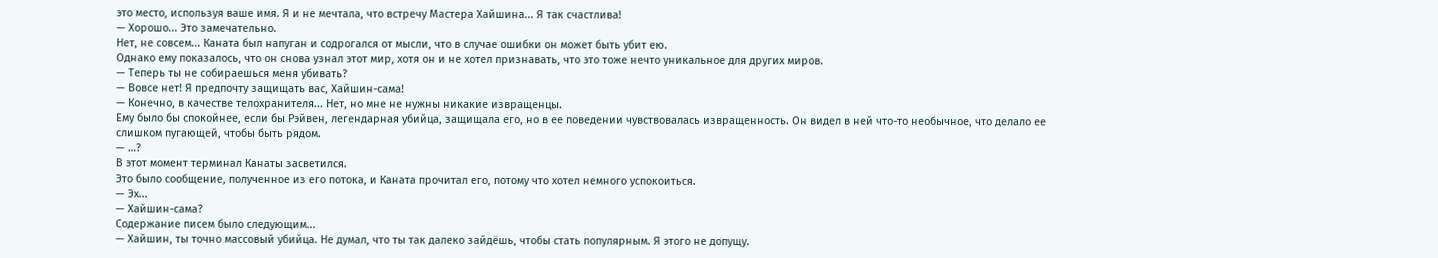это место, используя ваше имя. Я и не мечтала, что встречу Мастера Хайшина... Я так счастлива!
— Хорошо... Это замечательно.
Нет, не совсем... Каната был напуган и содрогался от мысли, что в случае ошибки он может быть убит ею.
Однако ему показалось, что он снова узнал этот мир, хотя он и не хотел признавать, что это тоже нечто уникальное для других миров.
— Теперь ты не собираешься меня убивать?
— Вовсе нет! Я предпочту защищать вас, Хайшин-сама!
— Конечно, в качестве телохранителя... Нет, но мне не нужны никакие извращенцы.
Ему было бы спокойнее, если бы Рэйвен, легендарная убийца, защищала его, но в ее поведении чувствовалась извращенность. Он видел в ней что-то необычное, что делало ее слишком пугающей, чтобы быть рядом.
— …?
В этот момент терминал Канаты засветился.
Это было сообщение, полученное из его потока, и Каната прочитал его, потому что хотел немного успокоиться.
— Эх...
— Хайшин-сама?
Содержание писем было следующим...
— Хайшин, ты точно массовый убийца. Не думал, что ты так далеко зайдёшь, чтобы стать популярным. Я этого не допущу.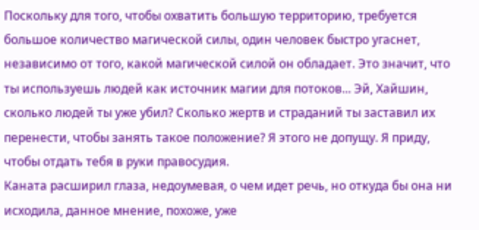Поскольку для того, чтобы охватить большую территорию, требуется большое количество магической силы, один человек быстро угаснет, независимо от того, какой магической силой он обладает. Это значит, что ты используешь людей как источник магии для потоков... Эй, Хайшин, сколько людей ты уже убил? Сколько жертв и страданий ты заставил их перенести, чтобы занять такое положение? Я этого не допущу. Я приду, чтобы отдать тебя в руки правосудия.
Каната расширил глаза, недоумевая, о чем идет речь, но откуда бы она ни исходила, данное мнение, похоже, уже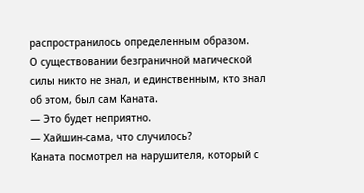распространилось определенным образом.
О существовании безграничной магической силы никто не знал, и единственным, кто знал об этом, был сам Каната.
— Это будет неприятно.
— Хайшин-сама, что случилось?
Каната посмотрел на нарушителя, который с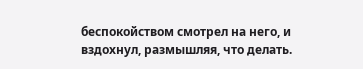беспокойством смотрел на него, и вздохнул, размышляя, что делать.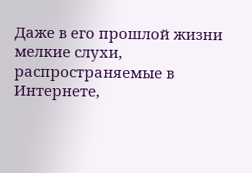Даже в его прошлой жизни мелкие слухи, распространяемые в Интернете,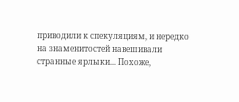приводили к спекуляциям, и нередко на знаменитостей навешивали странные ярлыки... Похоже,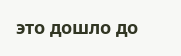это дошло до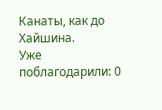Канаты, как до Хайшина.
Уже поблагодарили: 0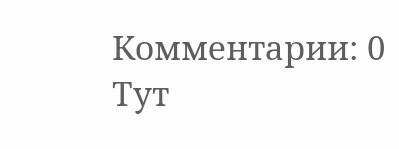Комментарии: 0
Тут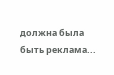должна была быть реклама...